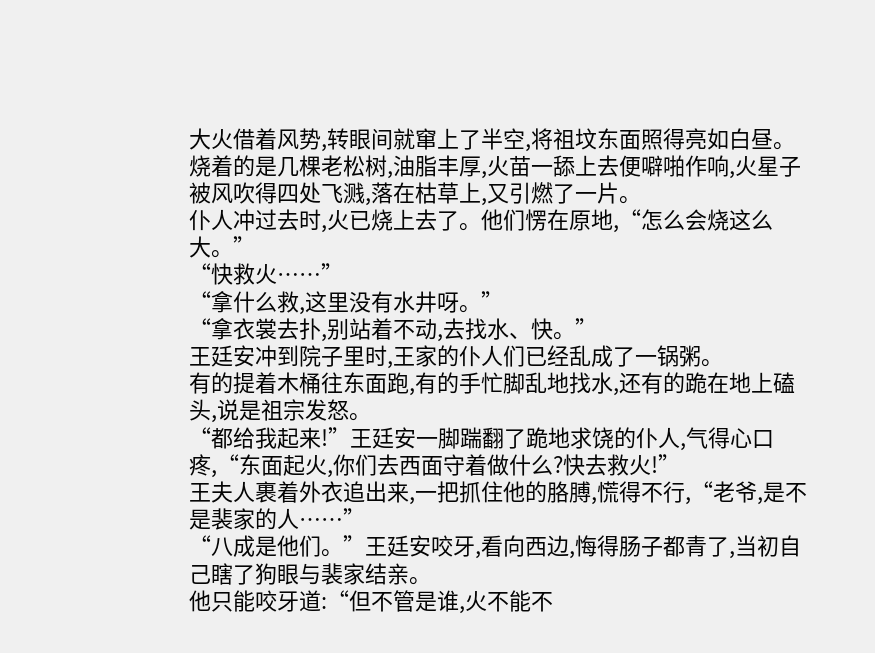大火借着风势,转眼间就窜上了半空,将祖坟东面照得亮如白昼。
烧着的是几棵老松树,油脂丰厚,火苗一舔上去便噼啪作响,火星子被风吹得四处飞溅,落在枯草上,又引燃了一片。
仆人冲过去时,火已烧上去了。他们愣在原地,“怎么会烧这么大。”
“快救火……”
“拿什么救,这里没有水井呀。”
“拿衣裳去扑,别站着不动,去找水、快。”
王廷安冲到院子里时,王家的仆人们已经乱成了一锅粥。
有的提着木桶往东面跑,有的手忙脚乱地找水,还有的跪在地上磕头,说是祖宗发怒。
“都给我起来!”王廷安一脚踹翻了跪地求饶的仆人,气得心口疼,“东面起火,你们去西面守着做什么?快去救火!”
王夫人裹着外衣追出来,一把抓住他的胳膊,慌得不行,“老爷,是不是裴家的人……”
“八成是他们。”王廷安咬牙,看向西边,悔得肠子都青了,当初自己瞎了狗眼与裴家结亲。
他只能咬牙道:“但不管是谁,火不能不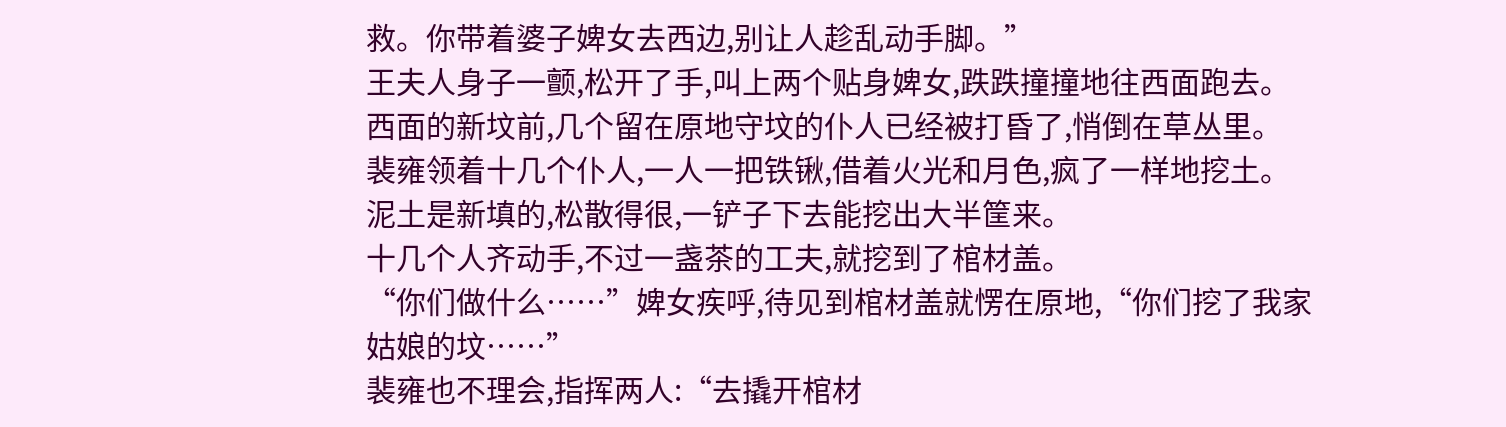救。你带着婆子婢女去西边,别让人趁乱动手脚。”
王夫人身子一颤,松开了手,叫上两个贴身婢女,跌跌撞撞地往西面跑去。
西面的新坟前,几个留在原地守坟的仆人已经被打昏了,悄倒在草丛里。
裴雍领着十几个仆人,一人一把铁锹,借着火光和月色,疯了一样地挖土。
泥土是新填的,松散得很,一铲子下去能挖出大半筐来。
十几个人齐动手,不过一盏茶的工夫,就挖到了棺材盖。
“你们做什么……”婢女疾呼,待见到棺材盖就愣在原地,“你们挖了我家姑娘的坟……”
裴雍也不理会,指挥两人:“去撬开棺材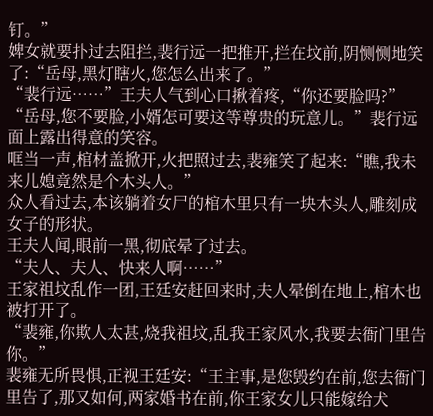钉。”
婢女就要扑过去阻拦,裴行远一把推开,拦在坟前,阴恻恻地笑了:“岳母,黑灯瞎火,您怎么出来了。”
“裴行远……”王夫人气到心口揪着疼,“你还要脸吗?”
“岳母,您不要脸,小婿怎可要这等尊贵的玩意儿。”裴行远面上露出得意的笑容。
哐当一声,棺材盖掀开,火把照过去,裴雍笑了起来:“瞧,我未来儿媳竟然是个木头人。”
众人看过去,本该躺着女尸的棺木里只有一块木头人,雕刻成女子的形状。
王夫人闻,眼前一黑,彻底晕了过去。
“夫人、夫人、快来人啊……”
王家祖坟乱作一团,王廷安赶回来时,夫人晕倒在地上,棺木也被打开了。
“裴雍,你欺人太甚,烧我祖坟,乱我王家风水,我要去衙门里告你。”
裴雍无所畏惧,正视王廷安:“王主事,是您毁约在前,您去衙门里告了,那又如何,两家婚书在前,你王家女儿只能嫁给犬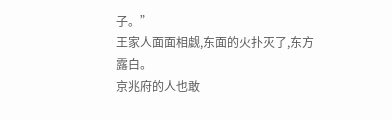子。”
王家人面面相觑,东面的火扑灭了,东方露白。
京兆府的人也敢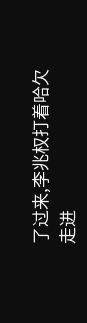了过来,李兆权打着哈欠走进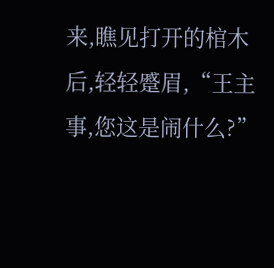来,瞧见打开的棺木后,轻轻蹙眉,“王主事,您这是闹什么?”